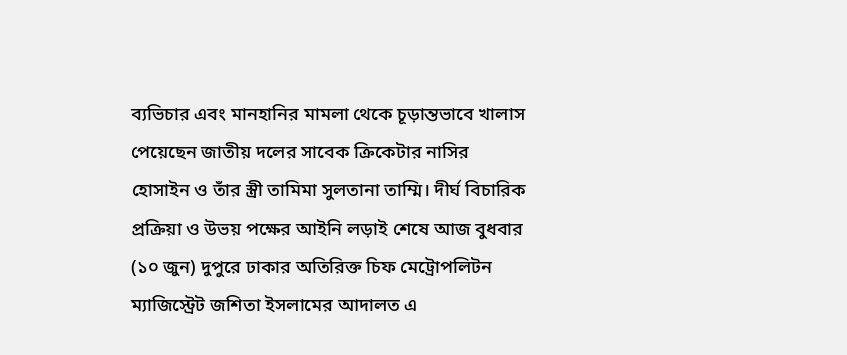ব্যভিচার এবং মানহানির মামলা থেকে চূড়ান্তভাবে খালাস পেয়েছেন জাতীয় দলের সাবেক ক্রিকেটার নাসির হোসাইন ও তাঁর স্ত্রী তামিমা সুলতানা তাম্মি। দীর্ঘ বিচারিক প্রক্রিয়া ও উভয় পক্ষের আইনি লড়াই শেষে আজ বুধবার (১০ জুন) দুপুরে ঢাকার অতিরিক্ত চিফ মেট্রোপলিটন ম্যাজিস্ট্রেট জশিতা ইসলামের আদালত এ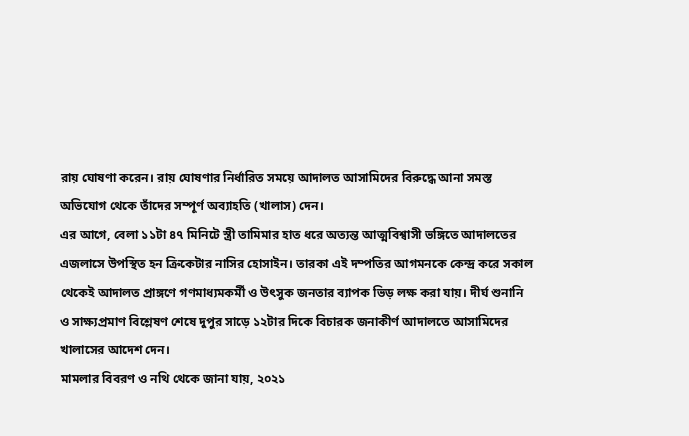রায় ঘোষণা করেন। রায় ঘোষণার নির্ধারিত সময়ে আদালত আসামিদের বিরুদ্ধে আনা সমস্ত অভিযোগ থেকে তাঁদের সম্পূর্ণ অব্যাহতি (খালাস) দেন।
এর আগে, বেলা ১১টা ৪৭ মিনিটে স্ত্রী তামিমার হাত ধরে অত্যন্ত আত্মবিশ্বাসী ভঙ্গিতে আদালতের এজলাসে উপস্থিত হন ক্রিকেটার নাসির হোসাইন। তারকা এই দম্পতির আগমনকে কেন্দ্র করে সকাল থেকেই আদালত প্রাঙ্গণে গণমাধ্যমকর্মী ও উৎসুক জনতার ব্যাপক ভিড় লক্ষ করা যায়। দীর্ঘ শুনানি ও সাক্ষ্যপ্রমাণ বিশ্লেষণ শেষে দুপুর সাড়ে ১২টার দিকে বিচারক জনাকীর্ণ আদালতে আসামিদের খালাসের আদেশ দেন।
মামলার বিবরণ ও নথি থেকে জানা যায়, ২০২১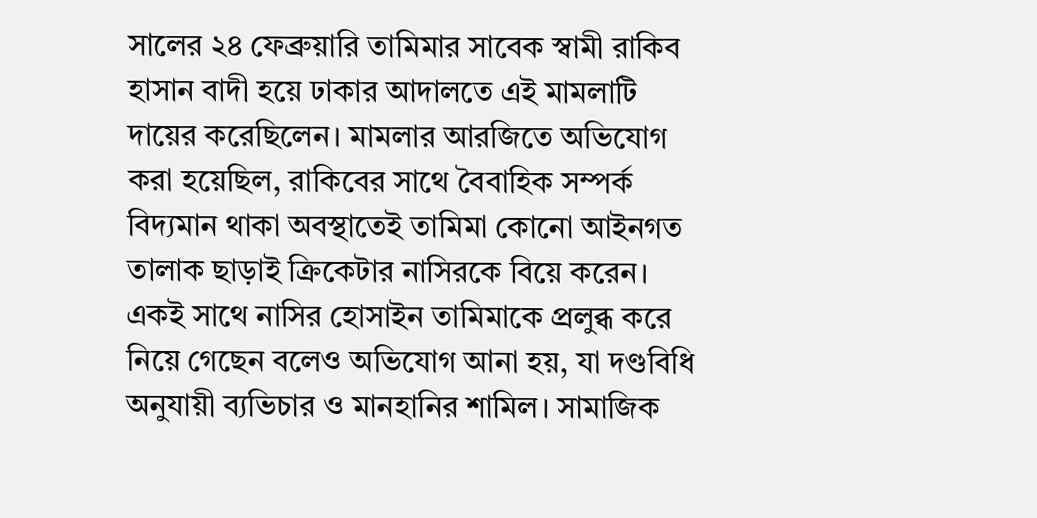সালের ২৪ ফেব্রুয়ারি তামিমার সাবেক স্বামী রাকিব হাসান বাদী হয়ে ঢাকার আদালতে এই মামলাটি দায়ের করেছিলেন। মামলার আরজিতে অভিযোগ করা হয়েছিল, রাকিবের সাথে বৈবাহিক সম্পর্ক বিদ্যমান থাকা অবস্থাতেই তামিমা কোনো আইনগত তালাক ছাড়াই ক্রিকেটার নাসিরকে বিয়ে করেন। একই সাথে নাসির হোসাইন তামিমাকে প্রলুব্ধ করে নিয়ে গেছেন বলেও অভিযোগ আনা হয়, যা দণ্ডবিধি অনুযায়ী ব্যভিচার ও মানহানির শামিল। সামাজিক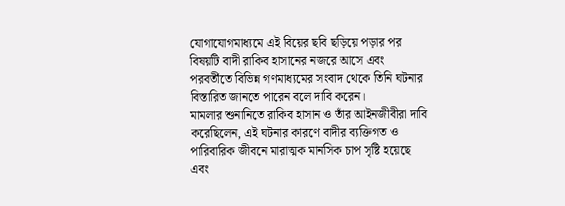যোগাযোগমাধ্যমে এই বিয়ের ছবি ছড়িয়ে পড়ার পর বিষয়টি বাদী রাকিব হাসানের নজরে আসে এবং পরবর্তীতে বিভিন্ন গণমাধ্যমের সংবাদ থেকে তিনি ঘটনার বিস্তারিত জানতে পারেন বলে দাবি করেন।
মামলার শুনানিতে রাকিব হাসান ও তাঁর আইনজীবীরা দাবি করেছিলেন, এই ঘটনার কারণে বাদীর ব্যক্তিগত ও পারিবারিক জীবনে মারাত্মক মানসিক চাপ সৃষ্টি হয়েছে এবং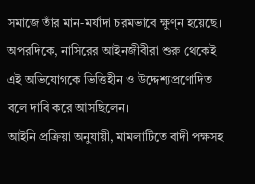সমাজে তাঁর মান-মর্যাদা চরমভাবে ক্ষুণ্ন হয়েছে। অপরদিকে, নাসিরের আইনজীবীরা শুরু থেকেই এই অভিযোগকে ভিত্তিহীন ও উদ্দেশ্যপ্রণোদিত বলে দাবি করে আসছিলেন।
আইনি প্রক্রিয়া অনুযায়ী, মামলাটিতে বাদী পক্ষসহ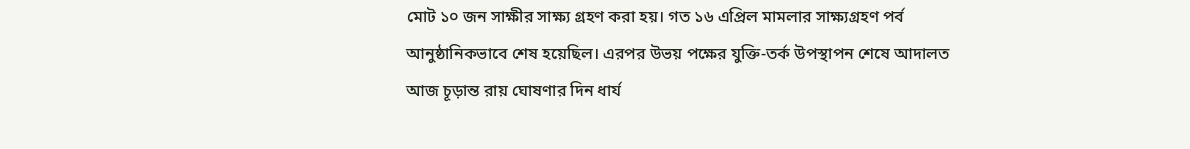মোট ১০ জন সাক্ষীর সাক্ষ্য গ্রহণ করা হয়। গত ১৬ এপ্রিল মামলার সাক্ষ্যগ্রহণ পর্ব আনুষ্ঠানিকভাবে শেষ হয়েছিল। এরপর উভয় পক্ষের যুক্তি-তর্ক উপস্থাপন শেষে আদালত আজ চূড়ান্ত রায় ঘোষণার দিন ধার্য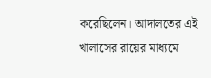করেছিলেন। আদালতের এই খালাসের রায়ের মাধ্যমে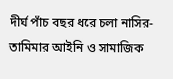দীর্ঘ পাঁচ বছর ধরে চলা নাসির-তামিমার আইনি ও সামাজিক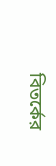বিতর্কের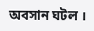অবসান ঘটল ।